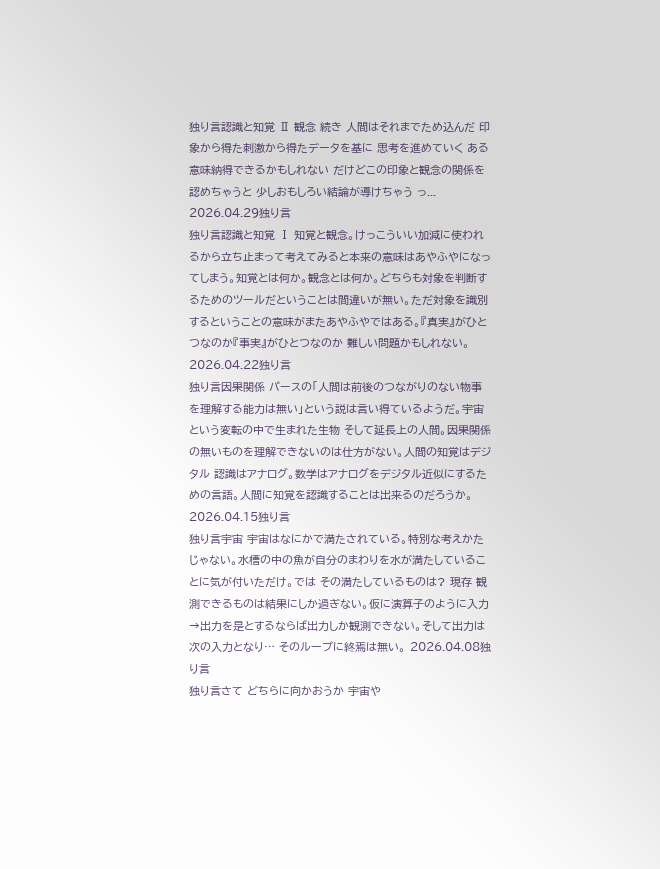独り言認識と知覚 Ⅱ 観念 続き 人間はそれまでため込んだ 印象から得た刺激から得たデータを基に 思考を進めていく ある意味納得できるかもしれない だけどこの印象と観念の関係を認めちゃうと 少しおもしろい結論が導けちゃう っ... 2026.04.29独り言
独り言認識と知覚 Ⅰ 知覚と観念。けっこういい加減に使われるから立ち止まって考えてみると本来の意味はあやふやになってしまう。知覚とは何か。観念とは何か。どちらも対象を判断するためのツールだということは間違いが無い。ただ対象を識別するということの意味がまたあやふやではある。『真実』がひとつなのか『事実』がひとつなのか 難しい問題かもしれない。 2026.04.22独り言
独り言因果関係 パースの「人間は前後のつながりのない物事を理解する能力は無い」という説は言い得ているようだ。宇宙という変転の中で生まれた生物 そして延長上の人間。因果関係の無いものを理解できないのは仕方がない。人間の知覚はデジタル 認識はアナログ。数学はアナログをデジタル近似にするための言語。人間に知覚を認識することは出来るのだろうか。 2026.04.15独り言
独り言宇宙 宇宙はなにかで満たされている。特別な考えかたじゃない。水槽の中の魚が自分のまわりを水が満たしていることに気が付いただけ。では その満たしているものは? 現存 観測できるものは結果にしか過ぎない。仮に演算子のように入力→出力を是とするならば出力しか観測できない。そして出力は次の入力となり… そのループに終焉は無い。 2026.04.08独り言
独り言さて どちらに向かおうか 宇宙や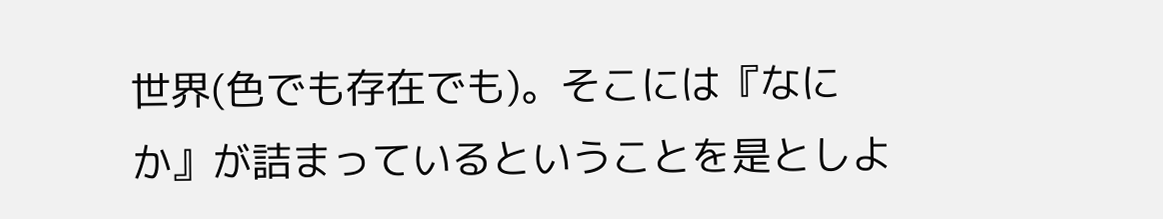世界(色でも存在でも)。そこには『なにか』が詰まっているということを是としよ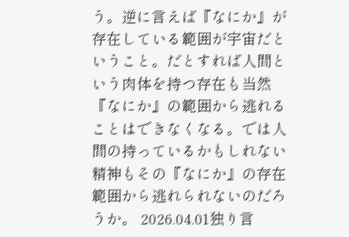う。逆に言えば『なにか』が存在している範囲が宇宙だということ。だとすれば人間という肉体を持つ存在も当然『なにか』の範囲から逃れることはできなくなる。では人間の持っているかもしれない精神もその『なにか』の存在範囲から逃れられないのだろうか。 2026.04.01独り言